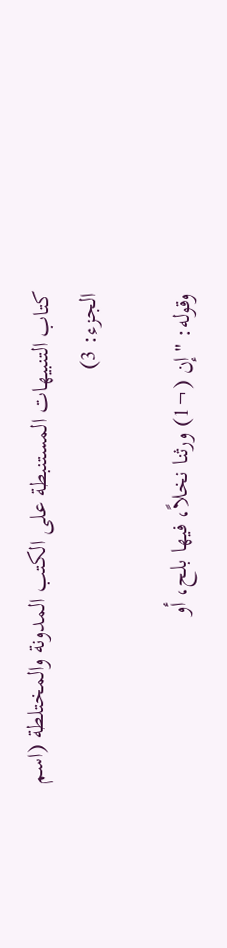كتاب التنبيهات المستنبطة على الكتب المدونة والمختلطة (اسم الجزء: 3)

وقوله: "إن (¬1) ورثنا نخلاً، فيها بلح، أو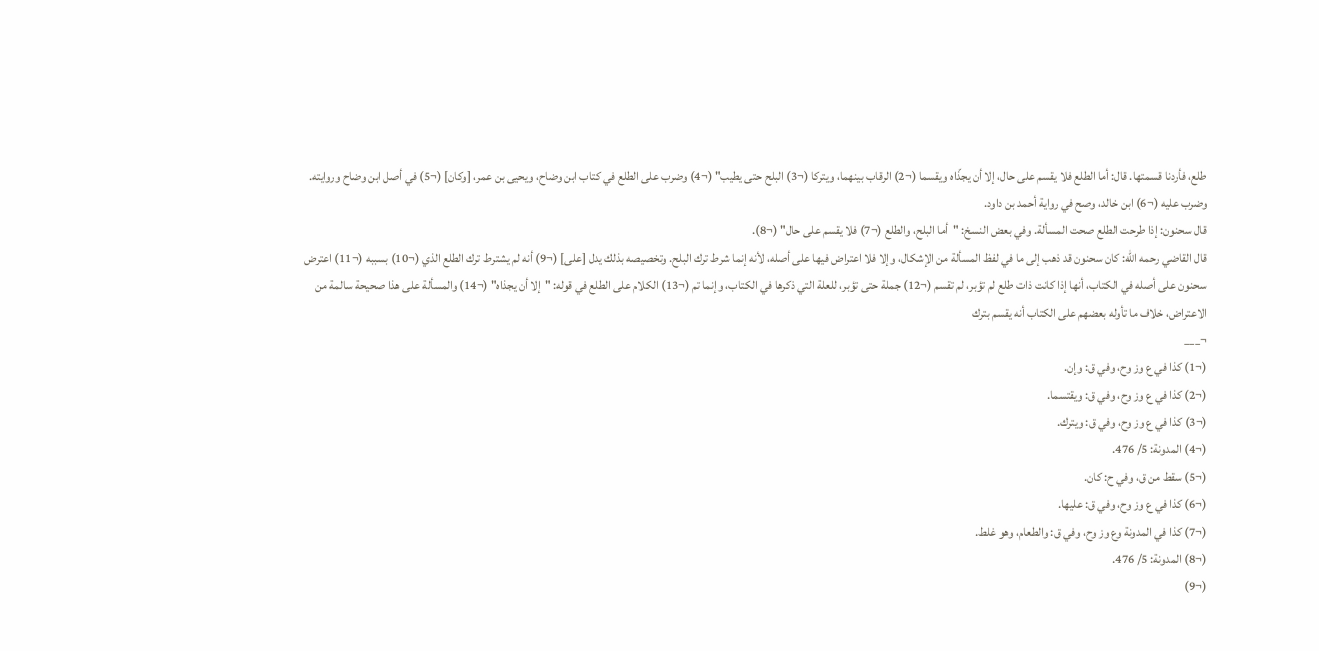طلع، فأردنا قسمتها. قال: أما الطلع فلا يقسم على حال، إلا أن يجذّاه ويقسما (¬2) الرقاب بينهما، ويتركا (¬3) البلح حتى يطيب" (¬4) وضرب على الطلع في كتاب ابن وضاح، ويحيى بن عمر، [وكان] (¬5) في أصل ابن وضاح وروايته. وضرب عليه (¬6) ابن خالد، وصح في رواية أحمد بن داود.
قال سحنون: إذا طرحت الطلع صحت المسألة. وفي بعض النسخ: "أما البلح، والطلع (¬7) فلا يقسم على حال" (¬8).
قال القاضي رحمه الله: كان سحنون قد ذهب إلى ما في لفظ المسألة من الإشكال، وإلا فلا اعتراض فيها على أصله، لأنه إنما شرط ترك البلح. وتخصيصه بذلك يدل [على] (¬9) أنه لم يشترط ترك الطلع الذي (¬10) بسببه (¬11) اعترض سحنون على أصله في الكتاب، أنها إذا كانت ذات طلع لم تؤبر، لم تقسم (¬12) جملة حتى تؤبر، للعلة التي ذكرها في الكتاب، وإنما تم (¬13) الكلام على الطلع في قوله: "إلا أن يجذاه" (¬14) والمسألة على هذا صحيحة سالمة من الاعتراض، خلاف ما تأوله بعضهم على الكتاب أنه يقسم بترك
¬___
(¬1) كذا في ع وز وح، وفي ق: وإن.
(¬2) كذا في ع وز وح، وفي ق: ويقتسما.
(¬3) كذا في ع وز وح، وفي ق: ويترك.
(¬4) المدونة: 5/ 476.
(¬5) سقط من ق، وفي ح: كان.
(¬6) كذا في ع وز وح، وفي ق: عليها.
(¬7) كذا في المدونة وع وز وح، وفي ق: والطعام، وهو غلط.
(¬8) المدونة: 5/ 476.
(¬9)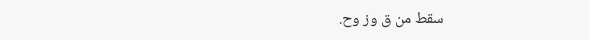سقط من ق وز وح.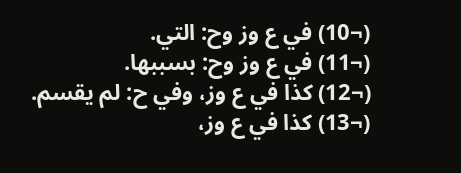(¬10) في ع وز وح: التي.
(¬11) في ع وز وح: بسببها.
(¬12) كذا في ع وز، وفي ح: لم يقسم.
(¬13) كذا في ع وز،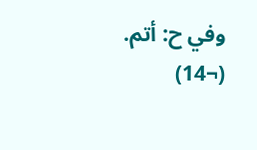وفي ح: أتم.
(¬14)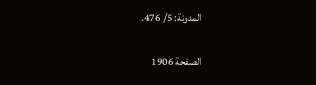المدونة: 5/ 476.

الصفحة 1906